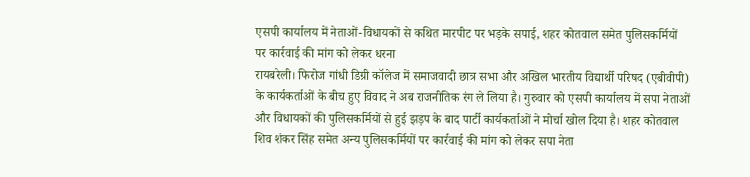एसपी कार्यालय में नेताओं-विधायकों से कथित मारपीट पर भड़के सपाई, शहर कोतवाल समेत पुलिसकर्मियों पर कार्रवाई की मांग को लेकर धरना
रायबरेली। फिरोज गांधी डिग्री कॉलेज में समाजवादी छात्र सभा और अखिल भारतीय विद्यार्थी परिषद (एबीवीपी) के कार्यकर्ताओं के बीच हुए विवाद ने अब राजनीतिक रंग ले लिया है। गुरुवार को एसपी कार्यालय में सपा नेताओं और विधायकों की पुलिसकर्मियों से हुई झड़प के बाद पार्टी कार्यकर्ताओं ने मोर्चा खोल दिया है। शहर कोतवाल शिव शंकर सिंह समेत अन्य पुलिसकर्मियों पर कार्रवाई की मांग को लेकर सपा नेता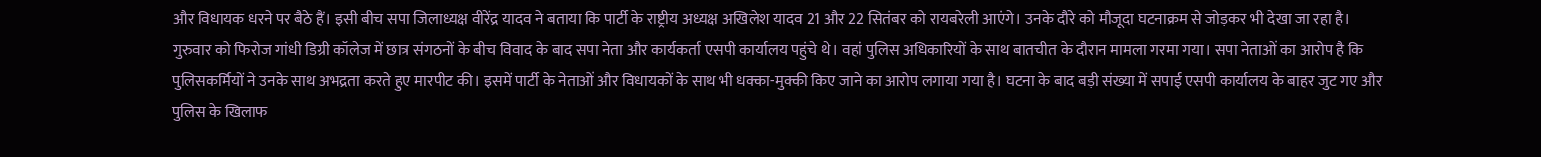और विधायक धरने पर बैठे हैं। इसी बीच सपा जिलाध्यक्ष वीरेंद्र यादव ने बताया कि पार्टी के राष्ट्रीय अध्यक्ष अखिलेश यादव 21 और 22 सितंबर को रायबरेली आएंगे। उनके दौरे को मौजूदा घटनाक्रम से जोड़कर भी देखा जा रहा है।
गुरुवार को फिरोज गांधी डिग्री कॉलेज में छात्र संगठनों के बीच विवाद के बाद सपा नेता और कार्यकर्ता एसपी कार्यालय पहुंचे थे। वहां पुलिस अधिकारियों के साथ बातचीत के दौरान मामला गरमा गया। सपा नेताओं का आरोप है कि पुलिसकर्मियों ने उनके साथ अभद्रता करते हुए मारपीट की। इसमें पार्टी के नेताओं और विधायकों के साथ भी धक्का-मुक्की किए जाने का आरोप लगाया गया है। घटना के बाद बड़ी संख्या में सपाई एसपी कार्यालय के बाहर जुट गए और पुलिस के खिलाफ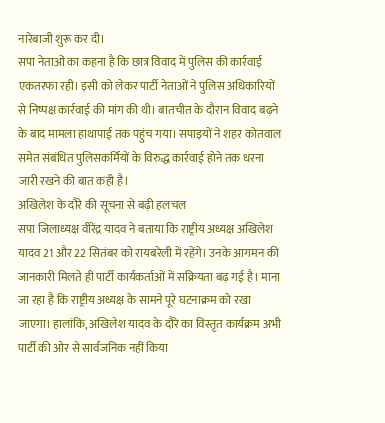नारेबाजी शुरू कर दी।
सपा नेताओं का कहना है कि छात्र विवाद में पुलिस की कार्रवाई एकतरफा रही। इसी को लेकर पार्टी नेताओं ने पुलिस अधिकारियों से निष्पक्ष कार्रवाई की मांग की थी। बातचीत के दौरान विवाद बढ़ने के बाद मामला हाथापाई तक पहुंच गया। सपाइयों ने शहर कोतवाल समेत संबंधित पुलिसकर्मियों के विरुद्ध कार्रवाई होने तक धरना जारी रखने की बात कही है।
अखिलेश के दौरे की सूचना से बढ़ी हलचल
सपा जिलाध्यक्ष वीरेंद्र यादव ने बताया कि राष्ट्रीय अध्यक्ष अखिलेश यादव 21 और 22 सितंबर को रायबरेली में रहेंगे। उनके आगमन की जानकारी मिलते ही पार्टी कार्यकर्ताओं में सक्रियता बढ़ गई है। माना जा रहा है कि राष्ट्रीय अध्यक्ष के सामने पूरे घटनाक्रम को रखा जाएगा। हालांकि, अखिलेश यादव के दौरे का विस्तृत कार्यक्रम अभी पार्टी की ओर से सार्वजनिक नहीं किया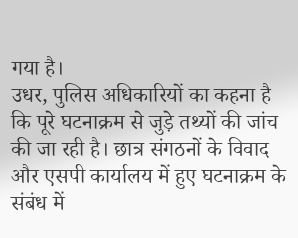गया है।
उधर, पुलिस अधिकारियों का कहना है कि पूरे घटनाक्रम से जुड़े तथ्यों की जांच की जा रही है। छात्र संगठनों के विवाद और एसपी कार्यालय में हुए घटनाक्रम के संबंध में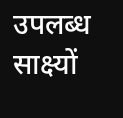उपलब्ध साक्ष्यों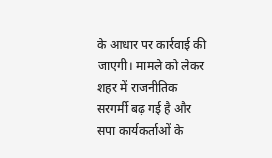के आधार पर कार्रवाई की जाएगी। मामले को लेकर शहर में राजनीतिक सरगर्मी बढ़ गई है और सपा कार्यकर्ताओं के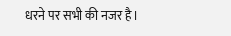धरने पर सभी की नजर है।